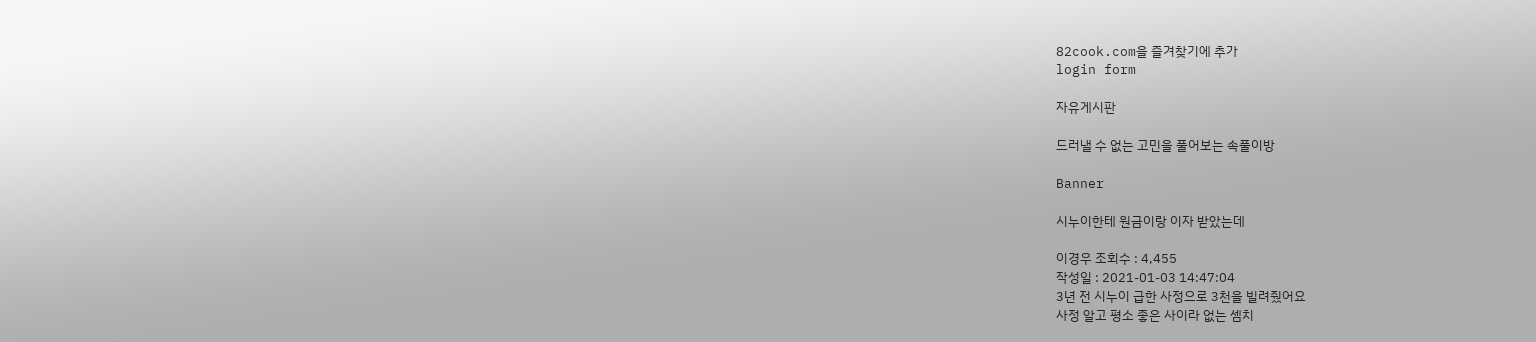82cook.com을 즐겨찾기에 추가
login form

자유게시판

드러낼 수 없는 고민을 풀어보는 속풀이방

Banner

시누이한테 원금이랑 이자 받았는데

이경우 조회수 : 4,455
작성일 : 2021-01-03 14:47:04
3년 전 시누이 급한 사정으로 3천을 빌려줬어요
사정 알고 평소 좋은 사이라 없는 셈치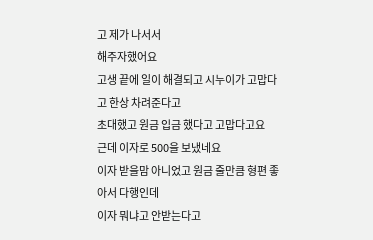고 제가 나서서
해주자했어요
고생 끝에 일이 해결되고 시누이가 고맙다고 한상 차려준다고
초대했고 원금 입금 했다고 고맙다고요
근데 이자로 500을 보냈네요
이자 받을맘 아니었고 원금 줄만큼 형편 좋아서 다행인데
이자 뭐냐고 안받는다고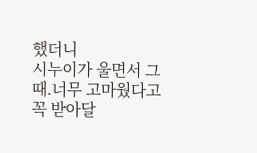했더니
시누이가 울면서 그때.너무 고마웠다고
꼭 받아달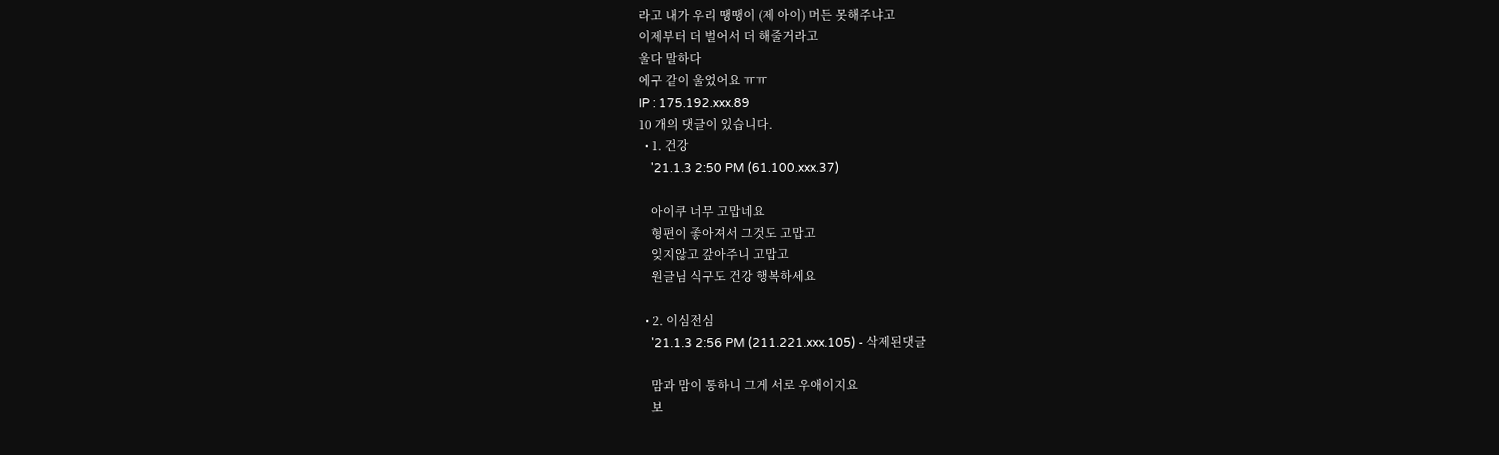라고 내가 우리 땡땡이 (제 아이) 머든 못해주냐고
이제부터 더 벌어서 더 해줄거라고
울다 말하다
에구 같이 울었어요 ㅠㅠ
IP : 175.192.xxx.89
10 개의 댓글이 있습니다.
  • 1. 건강
    '21.1.3 2:50 PM (61.100.xxx.37)

    아이쿠 너무 고맙네요
    형편이 좋아져서 그것도 고맙고
    잊지않고 갚아주니 고맙고
    원글님 식구도 건강 행복하세요

  • 2. 이심전심
    '21.1.3 2:56 PM (211.221.xxx.105) - 삭제된댓글

    맘과 맘이 통하니 그게 서로 우애이지요
    보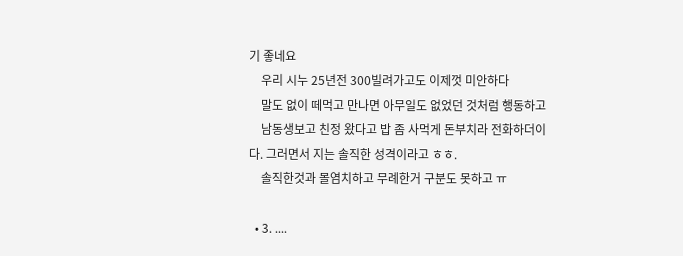기 좋네요
    우리 시누 25년전 300빌려가고도 이제껏 미안하다
    말도 없이 떼먹고 만나면 아무일도 없었던 것처럼 행동하고
    남동생보고 친정 왔다고 밥 좀 사먹게 돈부치라 전화하더이다. 그러면서 지는 솔직한 성격이라고 ㅎㅎ.
    솔직한것과 몰염치하고 무례한거 구분도 못하고 ㅠ

  • 3. ....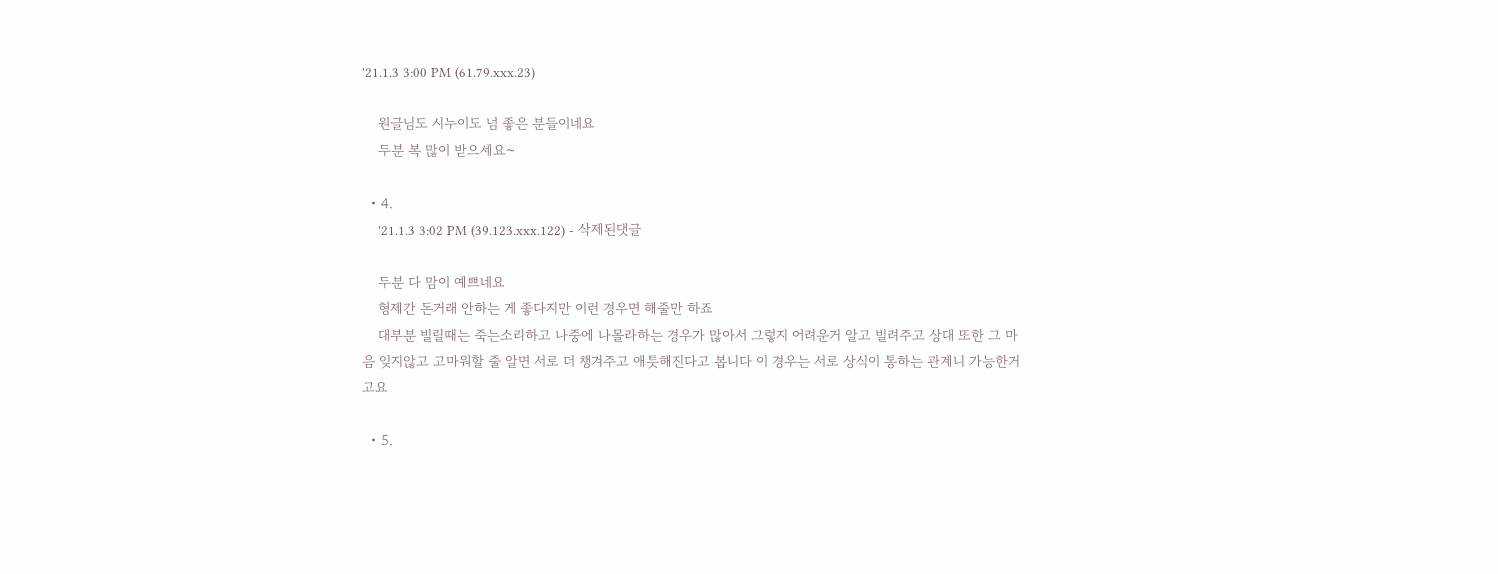'21.1.3 3:00 PM (61.79.xxx.23)

    원글님도 시누이도 넘 좋은 분들이네요
    두분 복 많이 받으세요~

  • 4.
    '21.1.3 3:02 PM (39.123.xxx.122) - 삭제된댓글

    두분 다 맘이 예쁘네요
    형제간 돈거래 안하는 게 좋다지만 이런 경우면 해줄만 하죠
    대부분 빌릴때는 죽는소리하고 나중에 나몰라하는 경우가 많아서 그렇지 어려운거 알고 빌려주고 상대 또한 그 마음 잊지않고 고마워할 줄 알면 서로 더 챙겨주고 애틋해진다고 봅니다 이 경우는 서로 상식이 통하는 관계니 가능한거고요

  • 5.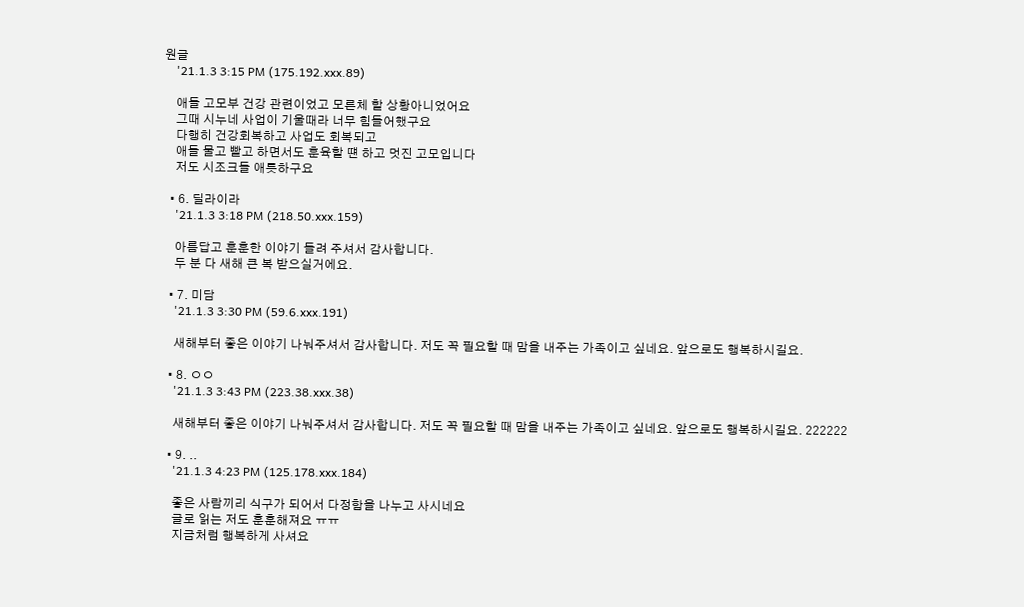원글
    '21.1.3 3:15 PM (175.192.xxx.89)

    애들 고모부 건강 관련이었고 모른체 할 상황아니었어요
    그때 시누네 사업이 기울때라 너무 힘들어했구요
    다행히 건강회복하고 사업도 회복되고
    애들 물고 빨고 하면서도 훈육할 떈 하고 멋진 고모입니다
    저도 시조크들 애틋하구요

  • 6. 딜라이라
    '21.1.3 3:18 PM (218.50.xxx.159)

    아름답고 훈훈한 이야기 들려 주셔서 감사합니다.
    두 분 다 새해 큰 복 받으실거에요.

  • 7. 미담
    '21.1.3 3:30 PM (59.6.xxx.191)

    새해부터 좋은 이야기 나눠주셔서 감사합니다. 저도 꼭 필요할 때 맘을 내주는 가족이고 싶네요. 앞으로도 행복하시길요.

  • 8. ㅇㅇ
    '21.1.3 3:43 PM (223.38.xxx.38)

    새해부터 좋은 이야기 나눠주셔서 감사합니다. 저도 꼭 필요할 때 맘을 내주는 가족이고 싶네요. 앞으로도 행복하시길요. 222222

  • 9. ..
    '21.1.3 4:23 PM (125.178.xxx.184)

    좋은 사람끼리 식구가 되어서 다정함을 나누고 사시네요
    글로 읽는 저도 훈훈해져요 ㅠㅠ
    지금처럼 행복하게 사셔요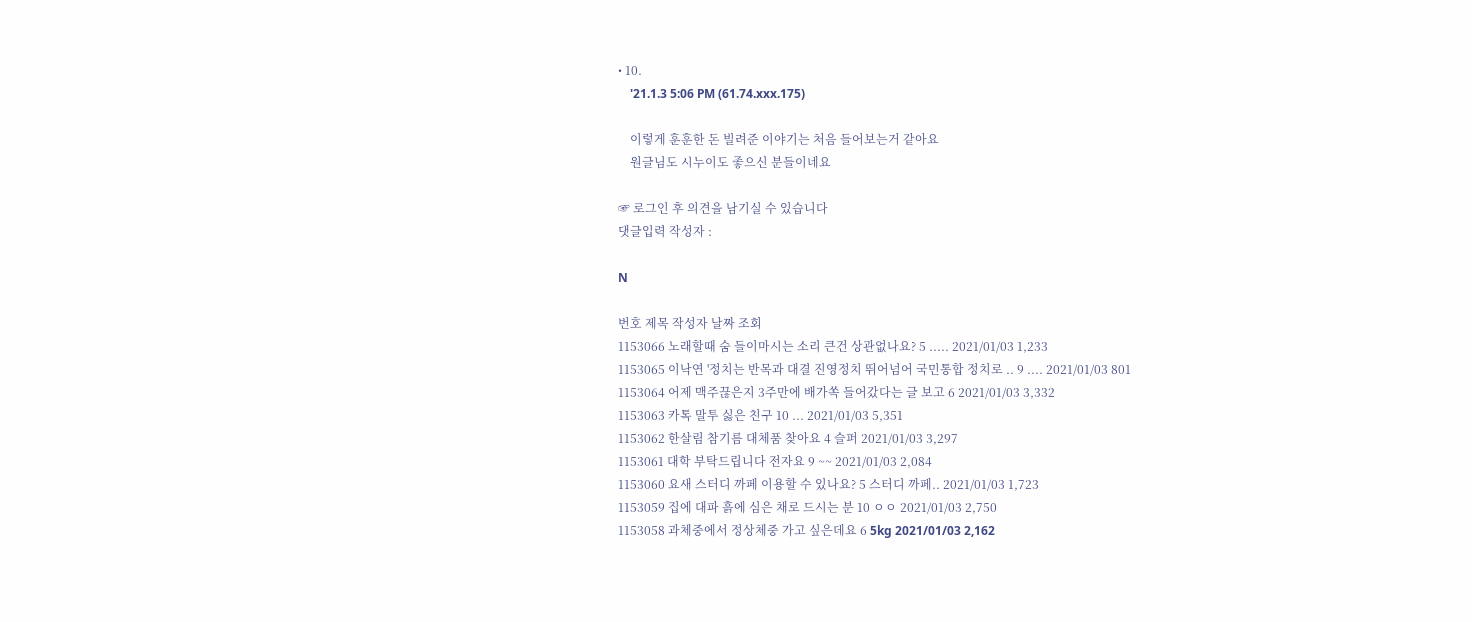• 10.
    '21.1.3 5:06 PM (61.74.xxx.175)

    이렇게 훈훈한 돈 빌려준 이야기는 처음 들어보는거 같아요
    원글님도 시누이도 좋으신 분들이네요

☞ 로그인 후 의견을 남기실 수 있습니다
댓글입력 작성자 :

N

번호 제목 작성자 날짜 조회
1153066 노래할때 숨 들이마시는 소리 큰건 상관없나요? 5 ..... 2021/01/03 1,233
1153065 이낙연 '정치는 반목과 대결 진영정치 뛰어넘어 국민통합 정치로 .. 9 .... 2021/01/03 801
1153064 어제 맥주끊은지 3주만에 배가쏙 들어갔다는 글 보고 6 2021/01/03 3,332
1153063 카톡 말투 싫은 친구 10 ... 2021/01/03 5,351
1153062 한살림 참기름 대체품 찾아요 4 슬퍼 2021/01/03 3,297
1153061 대학 부탁드립니다 전자요 9 ~~ 2021/01/03 2,084
1153060 요새 스터디 까페 이용할 수 있나요? 5 스터디 까페.. 2021/01/03 1,723
1153059 집에 대파 흙에 심은 채로 드시는 분 10 ㅇㅇ 2021/01/03 2,750
1153058 과체중에서 정상체중 가고 싶은데요 6 5kg 2021/01/03 2,162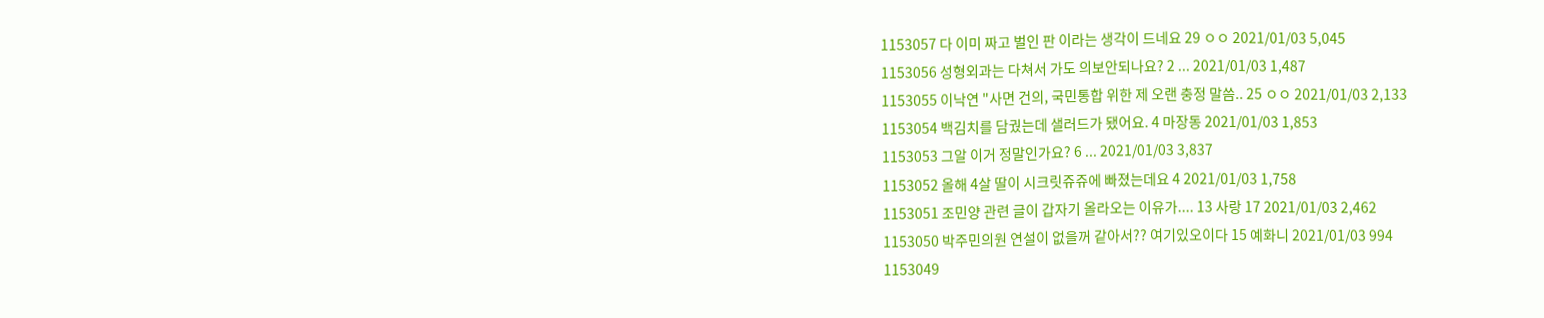1153057 다 이미 짜고 벌인 판 이라는 생각이 드네요 29 ㅇㅇ 2021/01/03 5,045
1153056 성형외과는 다쳐서 가도 의보안되나요? 2 ... 2021/01/03 1,487
1153055 이낙연 "사면 건의, 국민통합 위한 제 오랜 충정 말씀.. 25 ㅇㅇ 2021/01/03 2,133
1153054 백김치를 담궜는데 샐러드가 됐어요. 4 마장동 2021/01/03 1,853
1153053 그알 이거 정말인가요? 6 ... 2021/01/03 3,837
1153052 올해 4살 딸이 시크릿쥬쥬에 빠졌는데요 4 2021/01/03 1,758
1153051 조민양 관련 글이 갑자기 올라오는 이유가.... 13 사랑 17 2021/01/03 2,462
1153050 박주민의원 연설이 없을꺼 같아서?? 여기있오이다 15 예화니 2021/01/03 994
1153049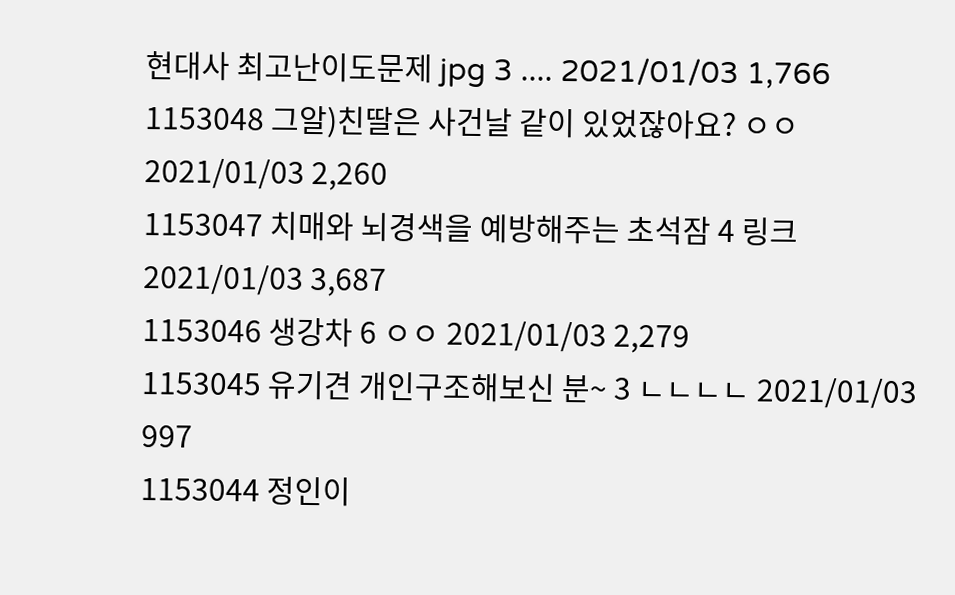현대사 최고난이도문제 jpg 3 .... 2021/01/03 1,766
1153048 그알)친딸은 사건날 같이 있었잖아요? ㅇㅇ 2021/01/03 2,260
1153047 치매와 뇌경색을 예방해주는 초석잠 4 링크 2021/01/03 3,687
1153046 생강차 6 ㅇㅇ 2021/01/03 2,279
1153045 유기견 개인구조해보신 분~ 3 ㄴㄴㄴㄴ 2021/01/03 997
1153044 정인이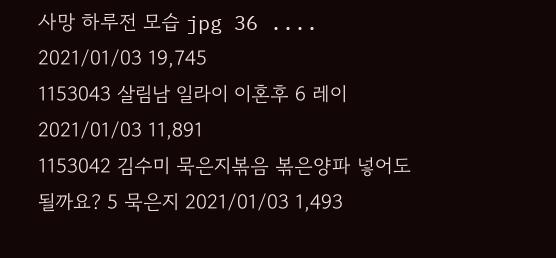사망 하루전 모습 jpg 36 .... 2021/01/03 19,745
1153043 살림남 일라이 이혼후 6 레이 2021/01/03 11,891
1153042 김수미 묵은지볶음 볶은양파 넣어도 될까요? 5 묵은지 2021/01/03 1,493